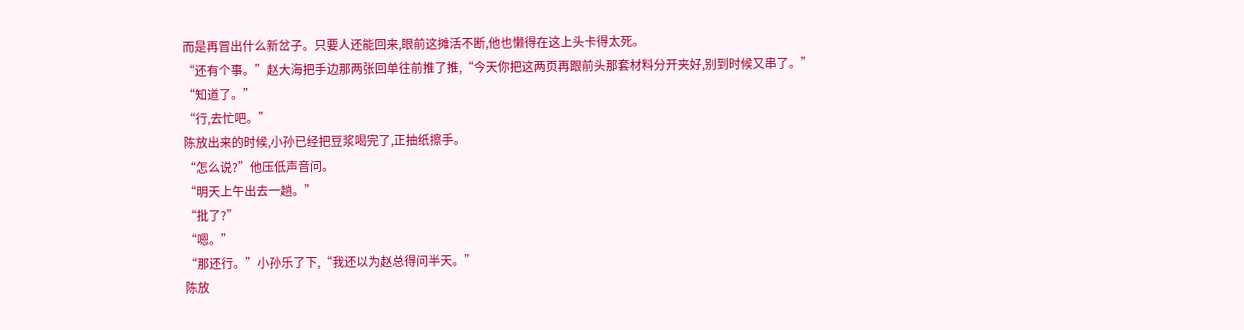而是再冒出什么新岔子。只要人还能回来,眼前这摊活不断,他也懒得在这上头卡得太死。
“还有个事。”赵大海把手边那两张回单往前推了推,“今天你把这两页再跟前头那套材料分开夹好,别到时候又串了。”
“知道了。”
“行,去忙吧。”
陈放出来的时候,小孙已经把豆浆喝完了,正抽纸擦手。
“怎么说?”他压低声音问。
“明天上午出去一趟。”
“批了?”
“嗯。”
“那还行。”小孙乐了下,“我还以为赵总得问半天。”
陈放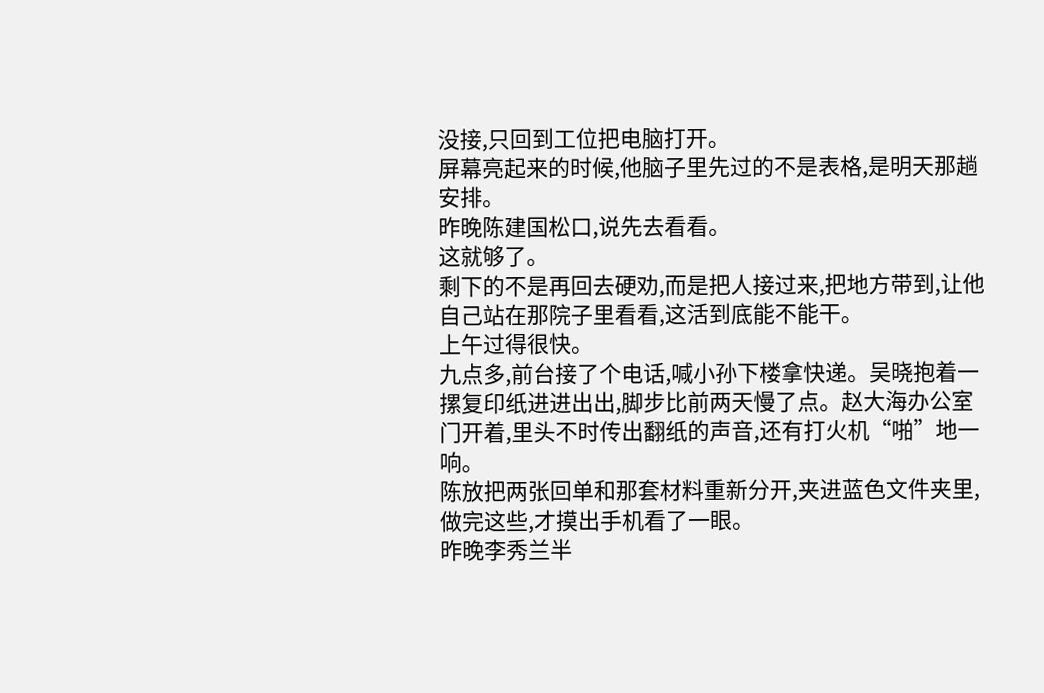没接,只回到工位把电脑打开。
屏幕亮起来的时候,他脑子里先过的不是表格,是明天那趟安排。
昨晚陈建国松口,说先去看看。
这就够了。
剩下的不是再回去硬劝,而是把人接过来,把地方带到,让他自己站在那院子里看看,这活到底能不能干。
上午过得很快。
九点多,前台接了个电话,喊小孙下楼拿快递。吴晓抱着一摞复印纸进进出出,脚步比前两天慢了点。赵大海办公室门开着,里头不时传出翻纸的声音,还有打火机“啪”地一响。
陈放把两张回单和那套材料重新分开,夹进蓝色文件夹里,做完这些,才摸出手机看了一眼。
昨晚李秀兰半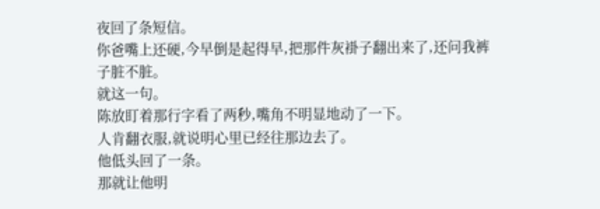夜回了条短信。
你爸嘴上还硬,今早倒是起得早,把那件灰褂子翻出来了,还问我裤子脏不脏。
就这一句。
陈放盯着那行字看了两秒,嘴角不明显地动了一下。
人肯翻衣服,就说明心里已经往那边去了。
他低头回了一条。
那就让他明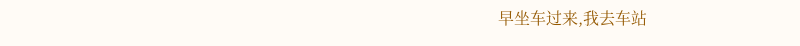早坐车过来,我去车站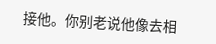接他。你别老说他像去相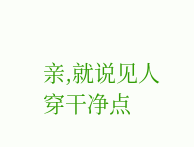亲,就说见人穿干净点